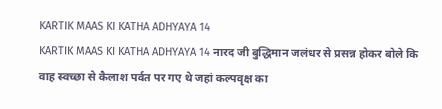KARTIK MAAS KI KATHA ADHYAYA 14
KARTIK MAAS KI KATHA ADHYAYA 14 नारद जी बुद्धिमान जलंधर से प्रसन्न होकर बोले कि वाह स्वच्छा से कैलाश पर्वत पर गए थे जहां कल्पवृक्ष का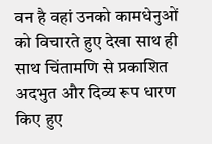वन है वहां उनको कामधेनुओं को विचारते हुए देखा साथ ही साथ चिंतामणि से प्रकाशित अदभुत और दिव्य रूप धारण किए हुए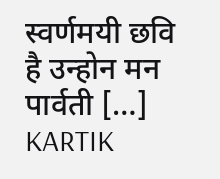स्वर्णमयी छवि है उन्होन मन पार्वती […]
KARTIK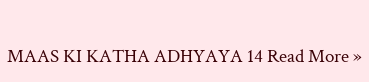MAAS KI KATHA ADHYAYA 14 Read More »